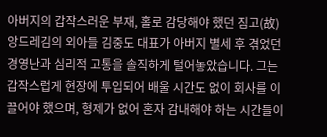아버지의 갑작스러운 부재, 홀로 감당해야 했던 짐고(故) 앙드레김의 외아들 김중도 대표가 아버지 별세 후 겪었던 경영난과 심리적 고통을 솔직하게 털어놓았습니다. 그는 갑작스럽게 현장에 투입되어 배울 시간도 없이 회사를 이끌어야 했으며, 형제가 없어 혼자 감내해야 하는 시간들이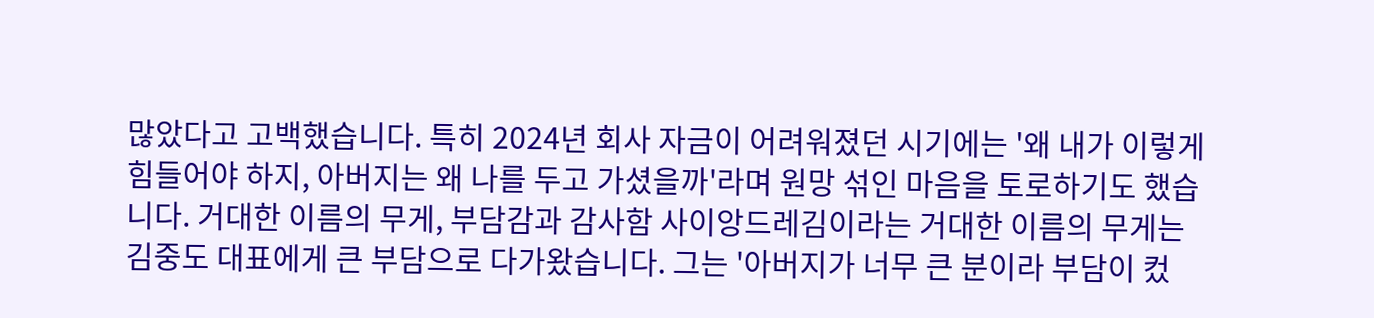많았다고 고백했습니다. 특히 2024년 회사 자금이 어려워졌던 시기에는 '왜 내가 이렇게 힘들어야 하지, 아버지는 왜 나를 두고 가셨을까'라며 원망 섞인 마음을 토로하기도 했습니다. 거대한 이름의 무게, 부담감과 감사함 사이앙드레김이라는 거대한 이름의 무게는 김중도 대표에게 큰 부담으로 다가왔습니다. 그는 '아버지가 너무 큰 분이라 부담이 컸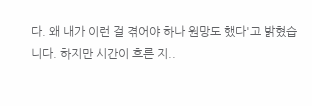다. 왜 내가 이런 걸 겪어야 하나 원망도 했다'고 밝혔습니다. 하지만 시간이 흐른 지..